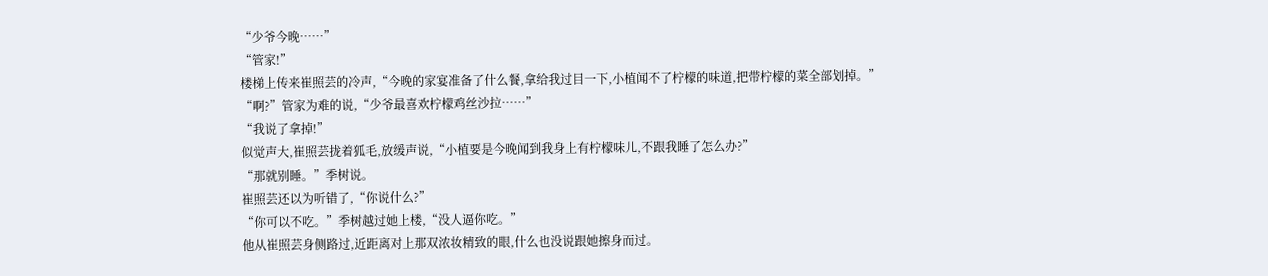“少爷今晚……”
“管家!”
楼梯上传来崔照芸的冷声,“今晚的家宴准备了什么餐,拿给我过目一下,小植闻不了柠檬的味道,把带柠檬的菜全部划掉。”
“啊?”管家为难的说,“少爷最喜欢柠檬鸡丝沙拉……”
“我说了拿掉!”
似觉声大,崔照芸拢着狐毛,放缓声说,“小植要是今晚闻到我身上有柠檬味儿,不跟我睡了怎么办?”
“那就别睡。”季树说。
崔照芸还以为听错了,“你说什么?”
“你可以不吃。”季树越过她上楼,“没人逼你吃。”
他从崔照芸身侧路过,近距离对上那双浓妆精致的眼,什么也没说跟她擦身而过。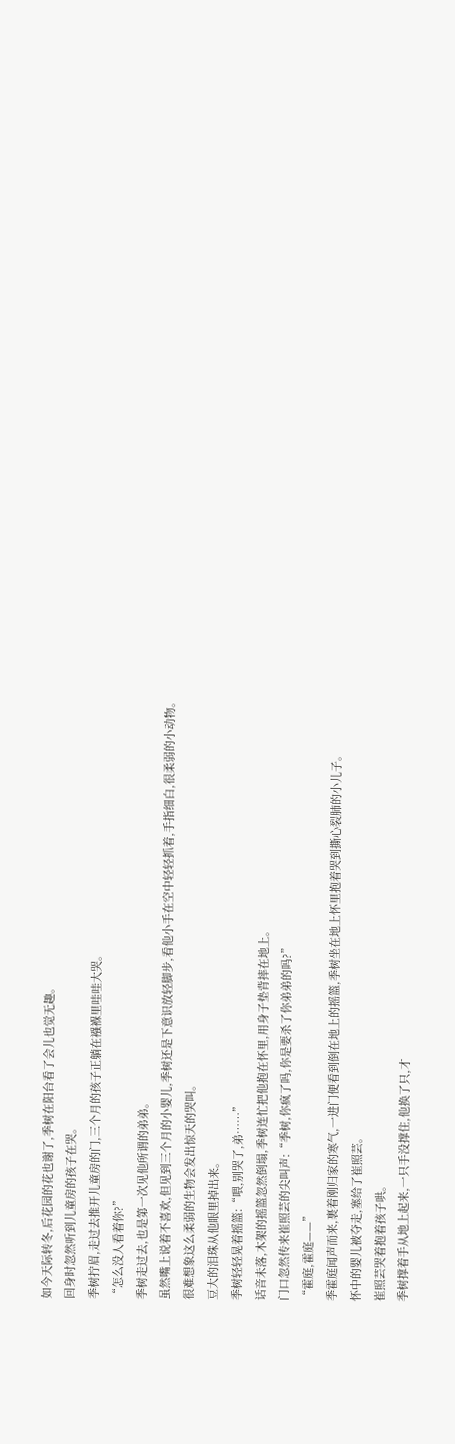如今天际转冬,后花园的花也谢了,季树在阳台看了会儿也觉无趣。
回身时忽然听到儿童房的孩子在哭。
季树拧眉,走过去推开儿童房的门,三个月的孩子正躺在襁褓里哇哇大哭。
“怎么没人看着你?”
季树走过去,也是第一次见他所谓的弟弟。
虽然嘴上说着不喜欢,但见到三个月的小婴儿,季树还是下意识放轻脚步,看他小手在空中轻轻抓着,手指细白,很柔弱的小动物。
很难想象这么柔弱的生物会发出惊天的哭叫。
豆大的泪珠从他眼里掉出来。
季树轻轻晃着摇篮:“喂,别哭了,弟……”
话音未落,木架的摇篮忽然倒塌,季树连忙把他抱在怀里,用身子垫背摔在地上。
门口忽然传来崔照芸的尖叫声:“季树,你疯了吗,你是要杀了你弟弟的吗?”
“霍庭,霍庭——”
季霍庭闻声而来,裹着刚归家的寒气,一进门便看到倒在地上的摇篮,季树坐在地上怀里抱着哭到撕心裂肺的小儿子。
怀中的婴儿被夺走,塞给了崔照芸。
崔照芸哭着抱着孩子哄。
季树撑着手从地上起来,一只手没撑住,他换了只,才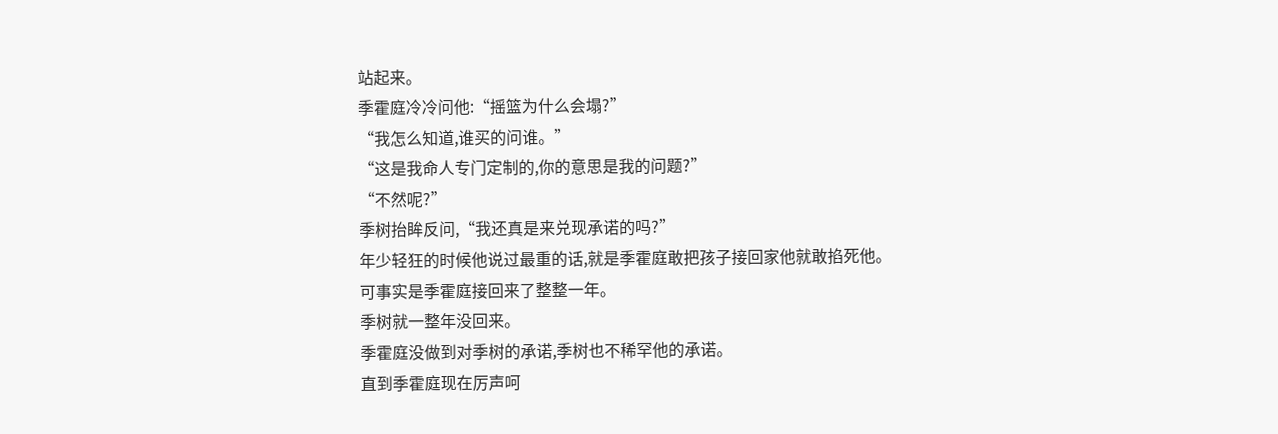站起来。
季霍庭冷冷问他:“摇篮为什么会塌?”
“我怎么知道,谁买的问谁。”
“这是我命人专门定制的,你的意思是我的问题?”
“不然呢?”
季树抬眸反问,“我还真是来兑现承诺的吗?”
年少轻狂的时候他说过最重的话,就是季霍庭敢把孩子接回家他就敢掐死他。
可事实是季霍庭接回来了整整一年。
季树就一整年没回来。
季霍庭没做到对季树的承诺,季树也不稀罕他的承诺。
直到季霍庭现在厉声呵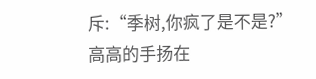斥:“季树,你疯了是不是?”
高高的手扬在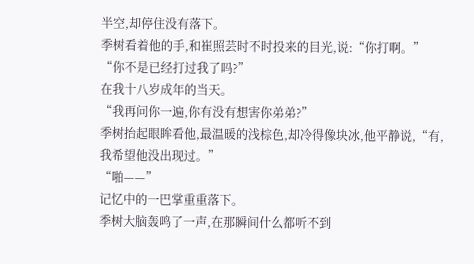半空,却停住没有落下。
季树看着他的手,和崔照芸时不时投来的目光,说:“你打啊。”
“你不是已经打过我了吗?”
在我十八岁成年的当天。
“我再问你一遍,你有没有想害你弟弟?”
季树抬起眼眸看他,最温暖的浅棕色,却冷得像块冰,他平静说,“有,我希望他没出现过。”
“啪——”
记忆中的一巴掌重重落下。
季树大脑轰鸣了一声,在那瞬间什么都听不到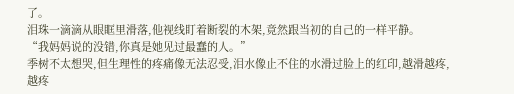了。
泪珠一滴滴从眼眶里滑落,他视线盯着断裂的木架,竟然跟当初的自己的一样平静。
“我妈妈说的没错,你真是她见过最蠢的人。”
季树不太想哭,但生理性的疼痛像无法忍受,泪水像止不住的水滑过脸上的红印,越滑越疼,越疼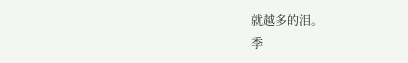就越多的泪。
季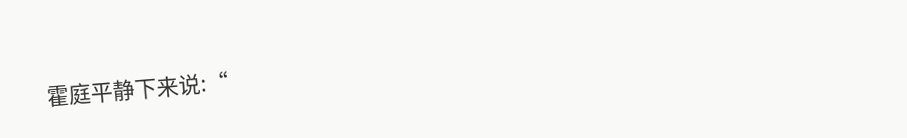霍庭平静下来说:“